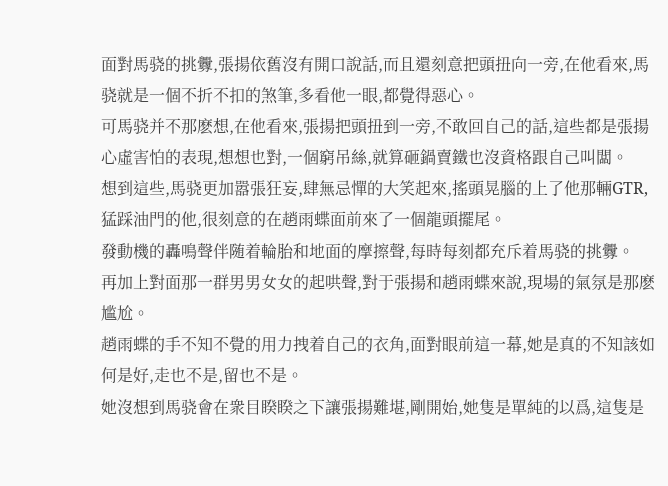面對馬骁的挑釁,張揚依舊沒有開口說話,而且還刻意把頭扭向一旁,在他看來,馬骁就是一個不折不扣的煞筆,多看他一眼,都覺得惡心。
可馬骁并不那麽想,在他看來,張揚把頭扭到一旁,不敢回自己的話,這些都是張揚心虛害怕的表現,想想也對,一個窮吊絲,就算砸鍋賣鐵也沒資格跟自己叫闆。
想到這些,馬骁更加嚣張狂妄,肆無忌憚的大笑起來,搖頭晃腦的上了他那輛GTR,猛踩油門的他,很刻意的在趙雨蝶面前來了一個龍頭擺尾。
發動機的轟鳴聲伴随着輪胎和地面的摩擦聲,每時每刻都充斥着馬骁的挑釁。
再加上對面那一群男男女女的起哄聲,對于張揚和趙雨蝶來說,現場的氣氛是那麽尴尬。
趙雨蝶的手不知不覺的用力拽着自己的衣角,面對眼前這一幕,她是真的不知該如何是好,走也不是,留也不是。
她沒想到馬骁會在衆目睽睽之下讓張揚難堪,剛開始,她隻是單純的以爲,這隻是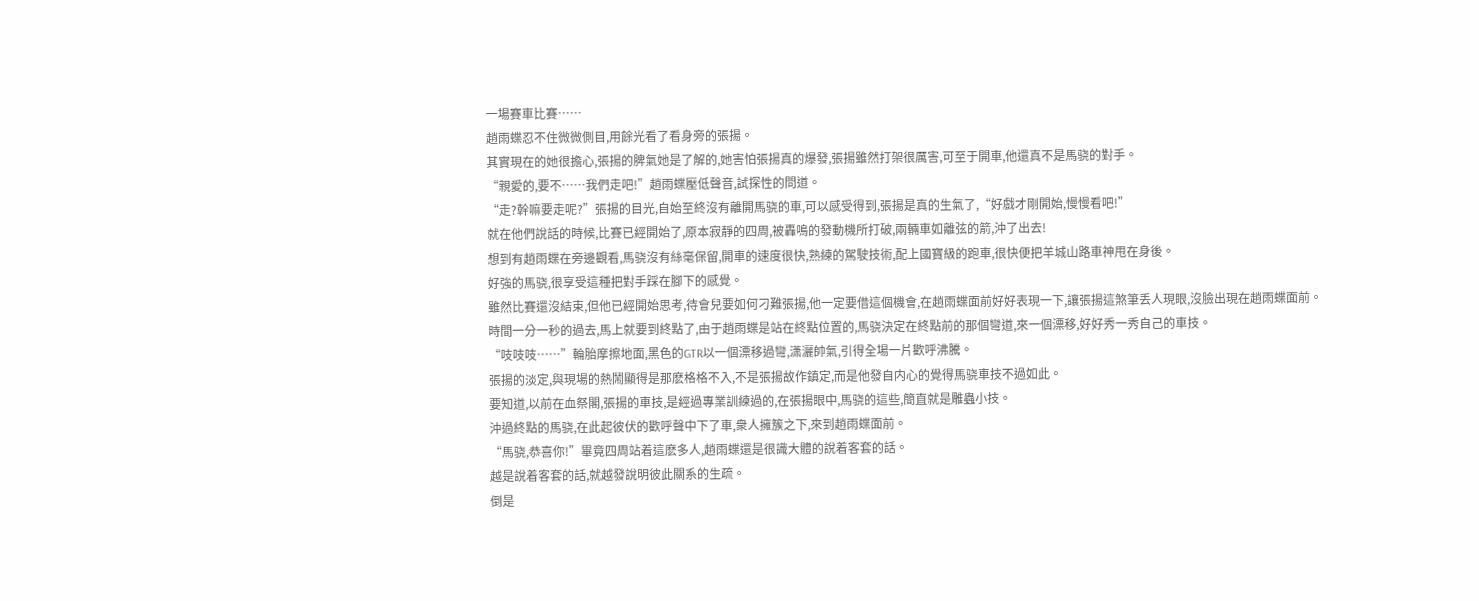一場賽車比賽……
趙雨蝶忍不住微微側目,用餘光看了看身旁的張揚。
其實現在的她很擔心,張揚的脾氣她是了解的,她害怕張揚真的爆發,張揚雖然打架很厲害,可至于開車,他還真不是馬骁的對手。
“親愛的,要不……我們走吧!”趙雨蝶壓低聲音,試探性的問道。
“走?幹嘛要走呢?”張揚的目光,自始至終沒有離開馬骁的車,可以感受得到,張揚是真的生氣了,“好戲才剛開始,慢慢看吧!”
就在他們說話的時候,比賽已經開始了,原本寂靜的四周,被轟鳴的發動機所打破,兩輛車如離弦的箭,沖了出去!
想到有趙雨蝶在旁邊觀看,馬骁沒有絲毫保留,開車的速度很快,熟練的駕駛技術,配上國寶級的跑車,很快便把羊城山路車神甩在身後。
好強的馬骁,很享受這種把對手踩在腳下的感覺。
雖然比賽還沒結束,但他已經開始思考,待會兒要如何刁難張揚,他一定要借這個機會,在趙雨蝶面前好好表現一下,讓張揚這煞筆丢人現眼,沒臉出現在趙雨蝶面前。
時間一分一秒的過去,馬上就要到終點了,由于趙雨蝶是站在終點位置的,馬骁決定在終點前的那個彎道,來一個漂移,好好秀一秀自己的車技。
“吱吱吱……”輪胎摩擦地面,黑色的GTR以一個漂移過彎,潇灑帥氣,引得全場一片歡呼沸騰。
張揚的淡定,與現場的熱鬧顯得是那麽格格不入,不是張揚故作鎮定,而是他發自内心的覺得馬骁車技不過如此。
要知道,以前在血祭閣,張揚的車技,是經過專業訓練過的,在張揚眼中,馬骁的這些,簡直就是雕蟲小技。
沖過終點的馬骁,在此起彼伏的歡呼聲中下了車,衆人擁簇之下,來到趙雨蝶面前。
“馬骁,恭喜你!”畢竟四周站着這麽多人,趙雨蝶還是很識大體的說着客套的話。
越是說着客套的話,就越發說明彼此關系的生疏。
倒是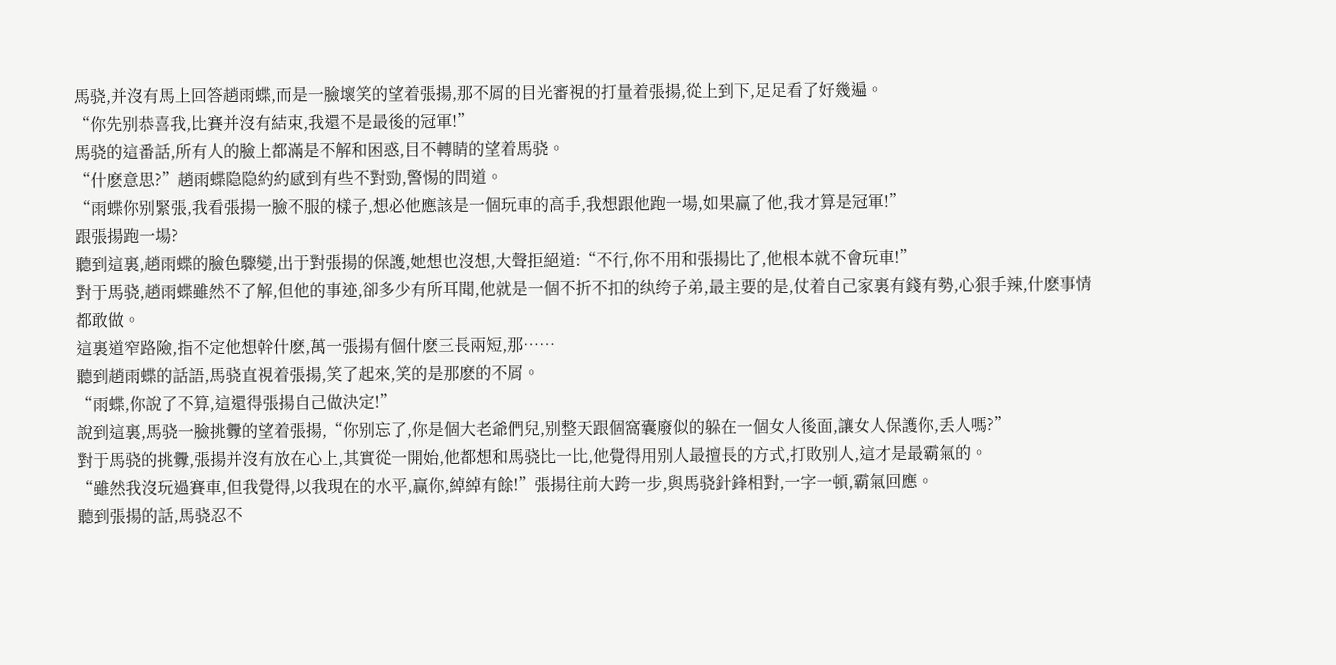馬骁,并沒有馬上回答趙雨蝶,而是一臉壞笑的望着張揚,那不屑的目光審視的打量着張揚,從上到下,足足看了好幾遍。
“你先别恭喜我,比賽并沒有結束,我還不是最後的冠軍!”
馬骁的這番話,所有人的臉上都滿是不解和困惑,目不轉睛的望着馬骁。
“什麽意思?”趙雨蝶隐隐約約感到有些不對勁,警惕的問道。
“雨蝶你别緊張,我看張揚一臉不服的樣子,想必他應該是一個玩車的高手,我想跟他跑一場,如果赢了他,我才算是冠軍!”
跟張揚跑一場?
聽到這裏,趙雨蝶的臉色驟變,出于對張揚的保護,她想也沒想,大聲拒絕道:“不行,你不用和張揚比了,他根本就不會玩車!”
對于馬骁,趙雨蝶雖然不了解,但他的事迹,卻多少有所耳聞,他就是一個不折不扣的纨绔子弟,最主要的是,仗着自己家裏有錢有勢,心狠手辣,什麽事情都敢做。
這裏道窄路險,指不定他想幹什麽,萬一張揚有個什麽三長兩短,那……
聽到趙雨蝶的話語,馬骁直視着張揚,笑了起來,笑的是那麽的不屑。
“雨蝶,你說了不算,這還得張揚自己做決定!”
說到這裏,馬骁一臉挑釁的望着張揚,“你别忘了,你是個大老爺們兒,别整天跟個窩囊廢似的躲在一個女人後面,讓女人保護你,丢人嗎?”
對于馬骁的挑釁,張揚并沒有放在心上,其實從一開始,他都想和馬骁比一比,他覺得用别人最擅長的方式,打敗别人,這才是最霸氣的。
“雖然我沒玩過賽車,但我覺得,以我現在的水平,赢你,綽綽有餘!”張揚往前大跨一步,與馬骁針鋒相對,一字一頓,霸氣回應。
聽到張揚的話,馬骁忍不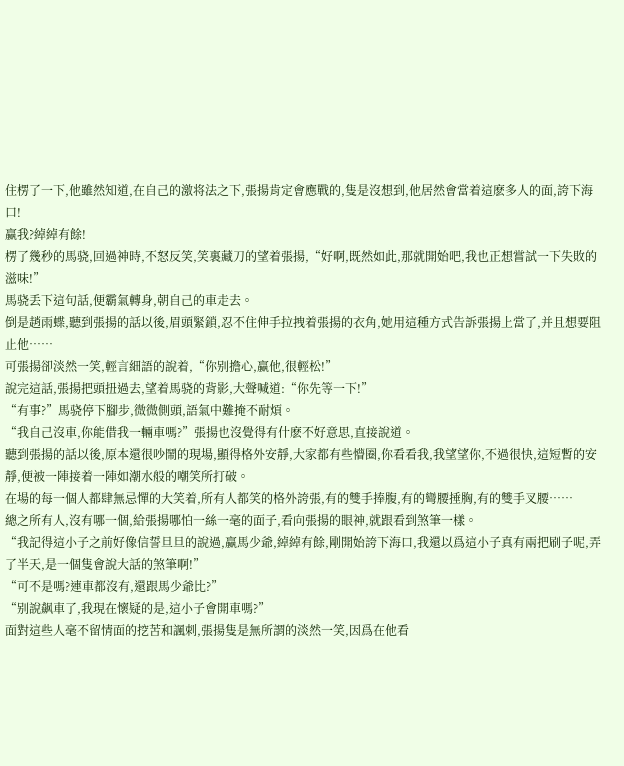住楞了一下,他雖然知道,在自己的激将法之下,張揚肯定會應戰的,隻是沒想到,他居然會當着這麽多人的面,誇下海口!
赢我?綽綽有餘!
楞了幾秒的馬骁,回過神時,不怒反笑,笑裏藏刀的望着張揚,“好啊,既然如此,那就開始吧,我也正想嘗試一下失敗的滋味!”
馬骁丢下這句話,便霸氣轉身,朝自己的車走去。
倒是趙雨蝶,聽到張揚的話以後,眉頭緊鎖,忍不住伸手拉拽着張揚的衣角,她用這種方式告訴張揚上當了,并且想要阻止他……
可張揚卻淡然一笑,輕言細語的說着,“你别擔心,赢他,很輕松!”
說完這話,張揚把頭扭過去,望着馬骁的背影,大聲喊道:“你先等一下!”
“有事?”馬骁停下腳步,微微側頭,語氣中難掩不耐煩。
“我自己沒車,你能借我一輛車嗎?”張揚也沒覺得有什麽不好意思,直接說道。
聽到張揚的話以後,原本還很吵鬧的現場,顯得格外安靜,大家都有些懵圈,你看看我,我望望你,不過很快,這短暫的安靜,便被一陣接着一陣如潮水般的嘲笑所打破。
在場的每一個人都肆無忌憚的大笑着,所有人都笑的格外誇張,有的雙手捧腹,有的彎腰捶胸,有的雙手叉腰……
總之所有人,沒有哪一個,給張揚哪怕一絲一毫的面子,看向張揚的眼神,就跟看到煞筆一樣。
“我記得這小子之前好像信誓旦旦的說過,赢馬少爺,綽綽有餘,剛開始誇下海口,我還以爲這小子真有兩把刷子呢,弄了半天,是一個隻會說大話的煞筆啊!”
“可不是嗎?連車都沒有,還跟馬少爺比?”
“别說飙車了,我現在懷疑的是,這小子會開車嗎?”
面對這些人毫不留情面的挖苦和諷刺,張揚隻是無所謂的淡然一笑,因爲在他看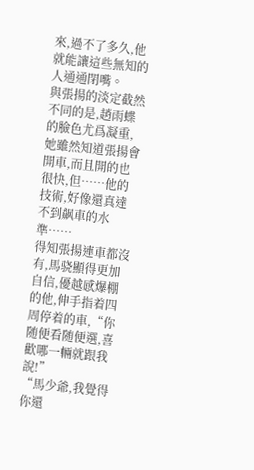來,過不了多久,他就能讓這些無知的人通通閉嘴。
與張揚的淡定截然不同的是,趙雨蝶的臉色尤爲凝重,她雖然知道張揚會開車,而且開的也很快,但……他的技術,好像還真達不到飙車的水準……
得知張揚連車都沒有,馬骁顯得更加自信,優越感爆棚的他,伸手指着四周停着的車,“你随便看随便選,喜歡哪一輛就跟我說!”
“馬少爺,我覺得你還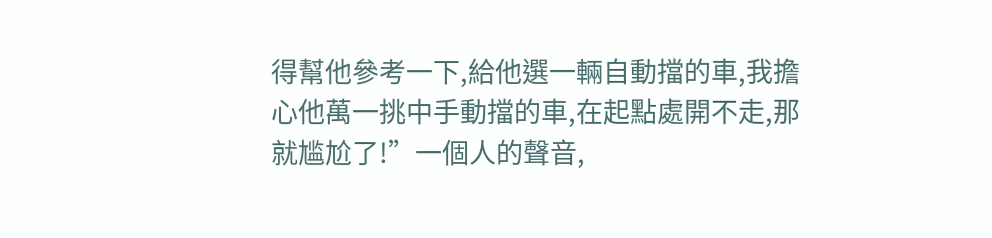得幫他參考一下,給他選一輛自動擋的車,我擔心他萬一挑中手動擋的車,在起點處開不走,那就尴尬了!”一個人的聲音,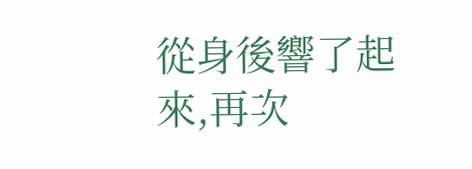從身後響了起來,再次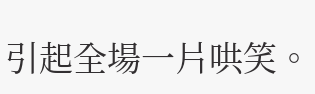引起全場一片哄笑。